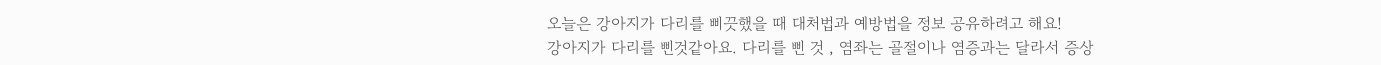오늘은 강아지가 다리를 삐끗했을 때 대처법과 예방법을 정보 공유하려고 해요!
강아지가 다리를 삔것같아요. 다리를 삔 것 , 염좌는 골절이나 염증과는 달라서 증상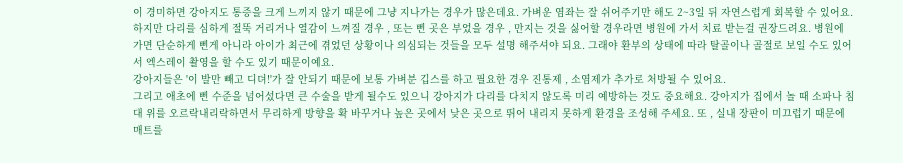이 경미하면 강아지도 통증을 크게 느끼지 않기 때문에 그냥 지나가는 경우가 많은데요. 가벼운 염좌는 잘 쉬어주기만 해도 2~3일 뒤 자연스럽게 회복할 수 있어요. 하지만 다리를 심하게 절뚝 거리거나 열감이 느껴질 경우 , 또는 삔 곳은 부었을 경우 , 만지는 것을 싫어할 경우라면 병원에 가서 치료 받는걸 권장드려요. 병원에 가면 단순하게 삔게 아니라 아이가 최근에 겪었던 상황이나 의심되는 것들을 모두 설명 해주셔야 되요. 그래야 환부의 상태에 따라 탈골이나 골절로 보일 수도 있어서 엑스레이 촬영을 할 수도 있기 때문이예요.
강아지들은 '이 발만 빼고 디뎌!'가 잘 안되기 때문에 보통 가벼분 깁스를 하고 필요한 경우 진통제 , 소염제가 추가로 처방될 수 있어요.
그리고 애초에 삔 수준을 넘어섰다면 큰 수술을 받게 될수도 있으니 강아지가 다리를 다치지 않도록 미리 예방하는 것도 중요해요. 강아지가 집에서 놀 때 소파나 침대 위를 오르락내리락하면서 무리하게 방향을 확 바꾸거나 높은 곳에서 낮은 곳으로 뛰어 내리지 못하게 환경을 조성해 주세요. 또 , 실내 장판이 미끄럽기 때문에 매트를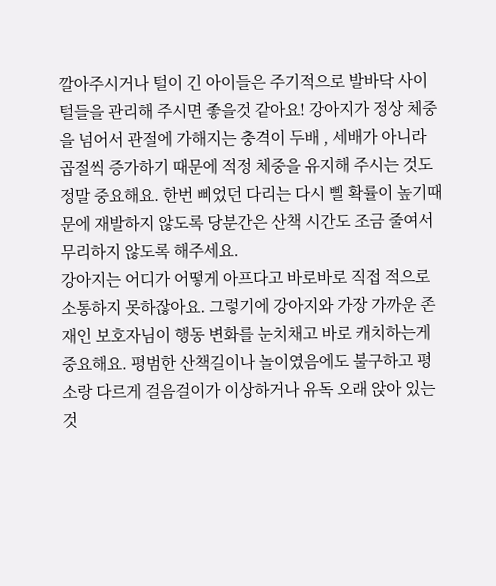깔아주시거나 털이 긴 아이들은 주기적으로 발바닥 사이 털들을 관리해 주시면 좋을것 같아요! 강아지가 정상 체중을 넘어서 관절에 가해지는 충격이 두배 , 세배가 아니라 곱절씩 증가하기 때문에 적정 체중을 유지해 주시는 것도 정말 중요해요. 한번 삐었던 다리는 다시 삘 확률이 높기때문에 재발하지 않도록 당분간은 산책 시간도 조금 줄여서 무리하지 않도록 해주세요.
강아지는 어디가 어떻게 아프다고 바로바로 직접 적으로 소통하지 못하잖아요. 그렇기에 강아지와 가장 가까운 존재인 보호자님이 행동 변화를 눈치채고 바로 캐치하는게 중요해요. 평범한 산책길이나 놀이였음에도 불구하고 평소랑 다르게 걸음걸이가 이상하거나 유독 오래 앉아 있는것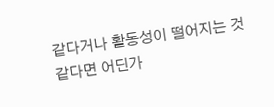같다거나 활동성이 떨어지는 것 같다면 어딘가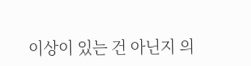이상이 있는 건 아닌지 의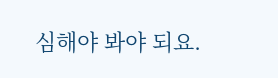심해야 봐야 되요.